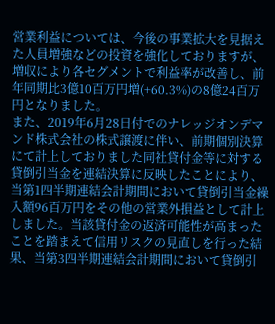営業利益については、今後の事業拡大を見据えた人員増強などの投資を強化しておりますが、増収により各セグメントで利益率が改善し、前年同期比3億10百万円増(+60.3%)の8億24百万円となりました。
また、2019年6月28日付でのナレッジオンデマンド株式会社の株式譲渡に伴い、前期個別決算にて計上しておりました同社貸付金等に対する貸倒引当金を連結決算に反映したことにより、当第1四半期連結会計期間において貸倒引当金繰入額96百万円をその他の営業外損益として計上しました。当該貸付金の返済可能性が高まったことを踏まえて信用リスクの見直しを行った結果、当第3四半期連結会計期間において貸倒引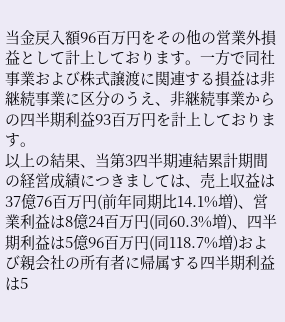当金戻入額96百万円をその他の営業外損益として計上しております。一方で同社事業および株式譲渡に関連する損益は非継続事業に区分のうえ、非継続事業からの四半期利益93百万円を計上しております。
以上の結果、当第3四半期連結累計期間の経営成績につきましては、売上収益は37億76百万円(前年同期比14.1%増)、営業利益は8億24百万円(同60.3%増)、四半期利益は5億96百万円(同118.7%増)および親会社の所有者に帰属する四半期利益は5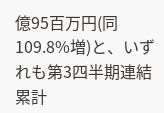億95百万円(同109.8%増)と、いずれも第3四半期連結累計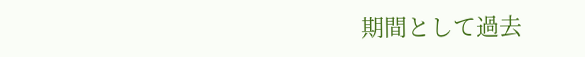期間として過去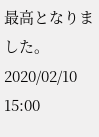最高となりました。
2020/02/10 15:00